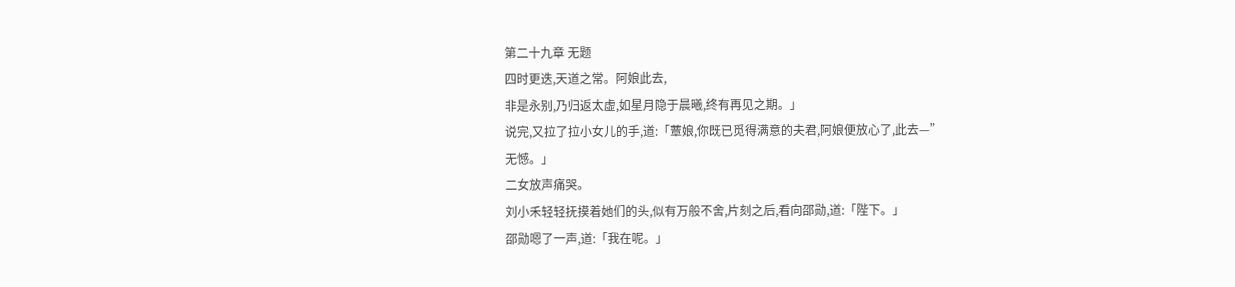第二十九章 无题
四时更迭,天道之常。阿娘此去,
非是永别,乃归返太虚,如星月隐于晨曦,终有再见之期。」
说完,又拉了拉小女儿的手,道:「蕈娘,你既已觅得满意的夫君,阿娘便放心了,此去—”
无憾。」
二女放声痛哭。
刘小禾轻轻抚摸着她们的头,似有万般不舍,片刻之后,看向邵勋,道:「陛下。」
邵勋嗯了一声,道:「我在呢。」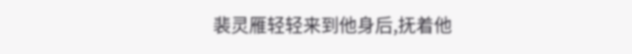裴灵雁轻轻来到他身后,抚着他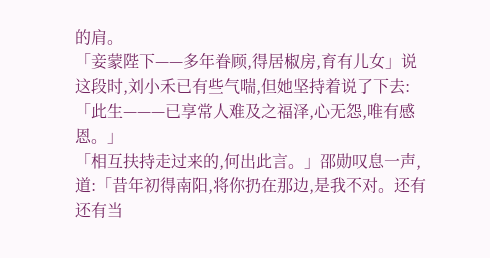的肩。
「妾蒙陛下——多年眷顾,得居椒房,育有儿女」说这段时,刘小禾已有些气喘,但她坚持着说了下去:「此生———已享常人难及之福泽,心无怨,唯有感恩。」
「相互扶持走过来的,何出此言。」邵勋叹息一声,道:「昔年初得南阳,将你扔在那边,是我不对。还有还有当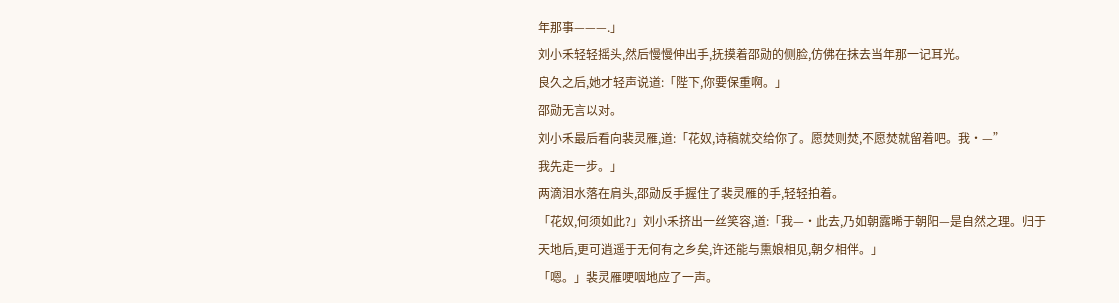年那事———.」
刘小禾轻轻摇头,然后慢慢伸出手,抚摸着邵勋的侧脸,仿佛在抹去当年那一记耳光。
良久之后,她才轻声说道:「陛下,你要保重啊。」
邵勋无言以对。
刘小禾最后看向裴灵雁,道:「花奴,诗稿就交给你了。愿焚则焚,不愿焚就留着吧。我·—”
我先走一步。」
两滴泪水落在肩头,邵勋反手握住了裴灵雁的手,轻轻拍着。
「花奴,何须如此?」刘小禾挤出一丝笑容,道:「我—·此去,乃如朝露晞于朝阳—是自然之理。归于天地后,更可逍遥于无何有之乡矣,许还能与熏娘相见,朝夕相伴。」
「嗯。」裴灵雁哽咽地应了一声。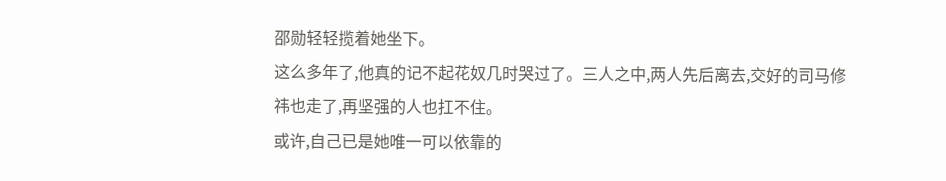邵勋轻轻揽着她坐下。
这么多年了,他真的记不起花奴几时哭过了。三人之中,两人先后离去,交好的司马修祎也走了,再坚强的人也扛不住。
或许,自己已是她唯一可以依靠的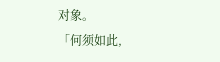对象。
「何须如此,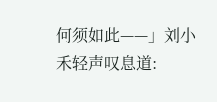何须如此——」刘小禾轻声叹息道: